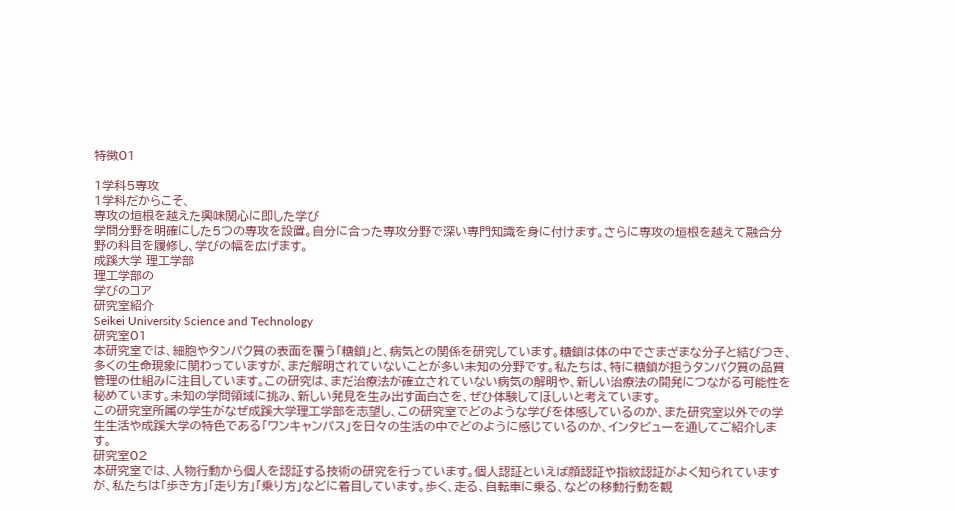特徴01

1学科5専攻
1学科だからこそ、
専攻の垣根を越えた興味関心に即した学び
学問分野を明確にした5つの専攻を設置。自分に合った専攻分野で深い専門知識を身に付けます。さらに専攻の垣根を越えて融合分野の科目を履修し、学びの幅を広げます。
成蹊大学 理工学部
理工学部の
学びのコア
研究室紹介
Seikei University Science and Technology
研究室01
本研究室では、細胞やタンパク質の表面を覆う「糖鎖」と、病気との関係を研究しています。糖鎖は体の中でさまざまな分子と結びつき、多くの生命現象に関わっていますが、まだ解明されていないことが多い未知の分野です。私たちは、特に糖鎖が担うタンパク質の品質管理の仕組みに注目しています。この研究は、まだ治療法が確立されていない病気の解明や、新しい治療法の開発につながる可能性を秘めています。未知の学問領域に挑み、新しい発見を生み出す面白さを、ぜひ体験してほしいと考えています。
この研究室所属の学生がなぜ成蹊大学理工学部を志望し、この研究室でどのような学びを体感しているのか、また研究室以外での学生生活や成蹊大学の特色である「ワンキャンパス」を日々の生活の中でどのように感じているのか、インタビューを通してご紹介します。
研究室02
本研究室では、人物行動から個人を認証する技術の研究を行っています。個人認証といえば顔認証や指紋認証がよく知られていますが、私たちは「歩き方」「走り方」「乗り方」などに着目しています。歩く、走る、自転車に乗る、などの移動行動を観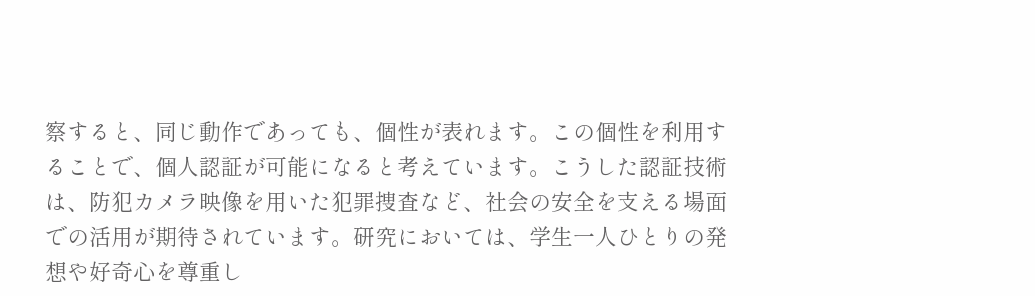察すると、同じ動作であっても、個性が表れます。この個性を利用することで、個人認証が可能になると考えています。こうした認証技術は、防犯カメラ映像を用いた犯罪捜査など、社会の安全を支える場面での活用が期待されています。研究においては、学生一人ひとりの発想や好奇心を尊重し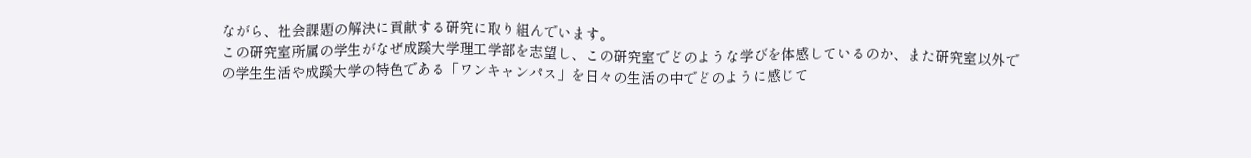ながら、社会課題の解決に貢献する研究に取り組んでいます。
この研究室所属の学生がなぜ成蹊大学理工学部を志望し、この研究室でどのような学びを体感しているのか、また研究室以外での学生生活や成蹊大学の特色である「ワンキャンパス」を日々の生活の中でどのように感じて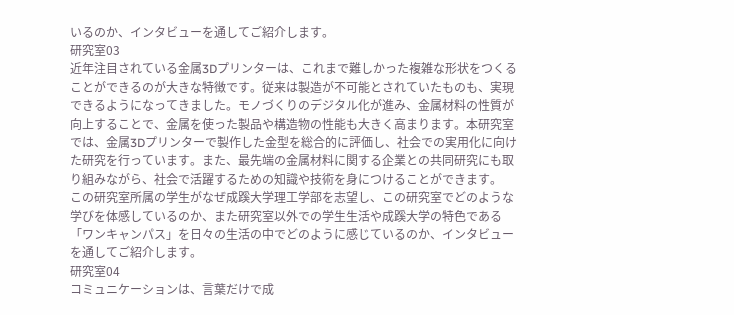いるのか、インタビューを通してご紹介します。
研究室03
近年注目されている金属3Dプリンターは、これまで難しかった複雑な形状をつくることができるのが大きな特徴です。従来は製造が不可能とされていたものも、実現できるようになってきました。モノづくりのデジタル化が進み、金属材料の性質が向上することで、金属を使った製品や構造物の性能も大きく高まります。本研究室では、金属3Dプリンターで製作した金型を総合的に評価し、社会での実用化に向けた研究を行っています。また、最先端の金属材料に関する企業との共同研究にも取り組みながら、社会で活躍するための知識や技術を身につけることができます。
この研究室所属の学生がなぜ成蹊大学理工学部を志望し、この研究室でどのような学びを体感しているのか、また研究室以外での学生生活や成蹊大学の特色である「ワンキャンパス」を日々の生活の中でどのように感じているのか、インタビューを通してご紹介します。
研究室04
コミュニケーションは、言葉だけで成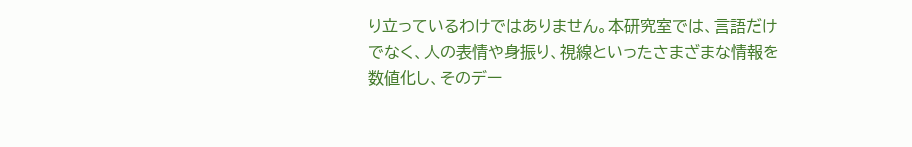り立っているわけではありません。本研究室では、言語だけでなく、人の表情や身振り、視線といったさまざまな情報を数値化し、そのデー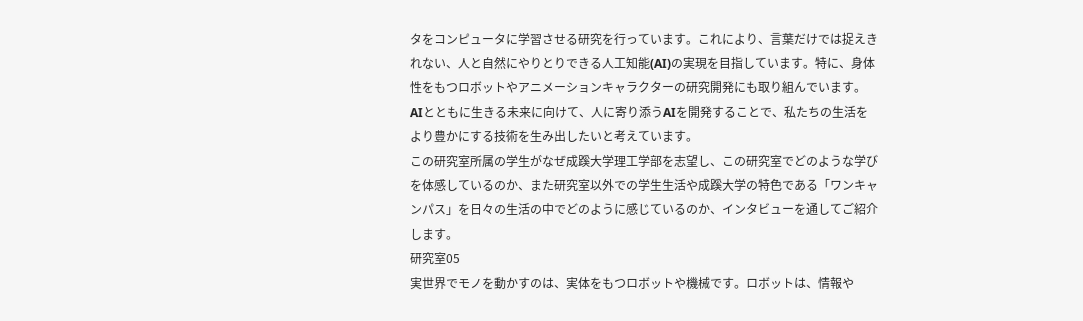タをコンピュータに学習させる研究を行っています。これにより、言葉だけでは捉えきれない、人と自然にやりとりできる人工知能(AI)の実現を目指しています。特に、身体性をもつロボットやアニメーションキャラクターの研究開発にも取り組んでいます。AIとともに生きる未来に向けて、人に寄り添うAIを開発することで、私たちの生活をより豊かにする技術を生み出したいと考えています。
この研究室所属の学生がなぜ成蹊大学理工学部を志望し、この研究室でどのような学びを体感しているのか、また研究室以外での学生生活や成蹊大学の特色である「ワンキャンパス」を日々の生活の中でどのように感じているのか、インタビューを通してご紹介します。
研究室05
実世界でモノを動かすのは、実体をもつロボットや機械です。ロボットは、情報や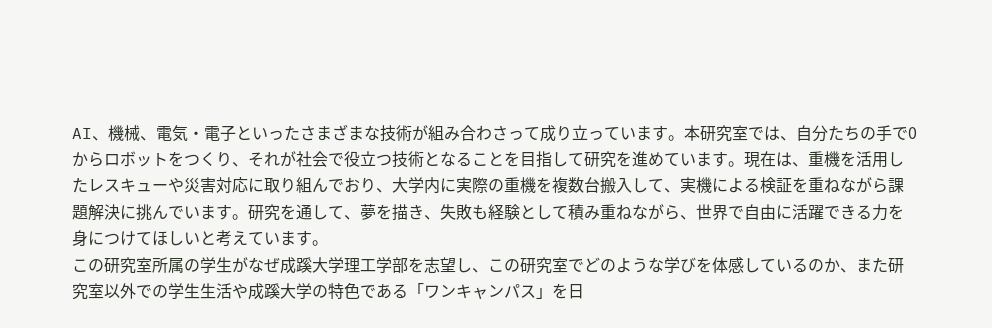AI、機械、電気・電子といったさまざまな技術が組み合わさって成り立っています。本研究室では、自分たちの手で0からロボットをつくり、それが社会で役立つ技術となることを目指して研究を進めています。現在は、重機を活用したレスキューや災害対応に取り組んでおり、大学内に実際の重機を複数台搬入して、実機による検証を重ねながら課題解決に挑んでいます。研究を通して、夢を描き、失敗も経験として積み重ねながら、世界で自由に活躍できる力を身につけてほしいと考えています。
この研究室所属の学生がなぜ成蹊大学理工学部を志望し、この研究室でどのような学びを体感しているのか、また研究室以外での学生生活や成蹊大学の特色である「ワンキャンパス」を日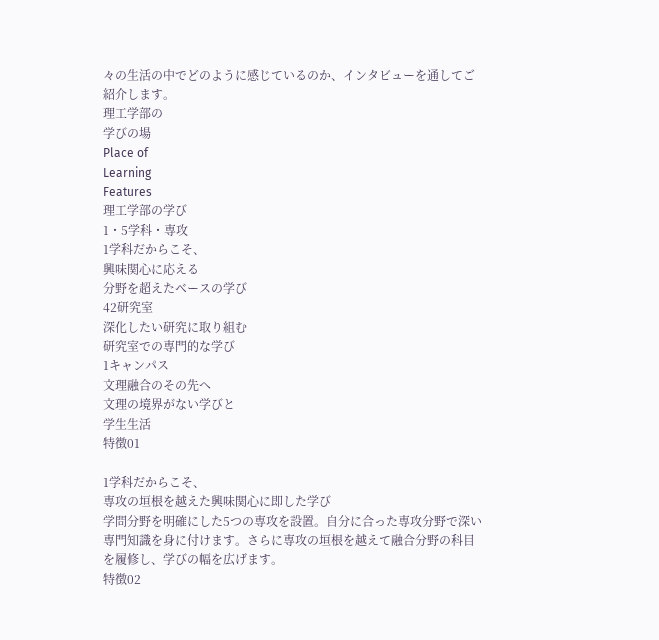々の生活の中でどのように感じているのか、インタビューを通してご紹介します。
理工学部の
学びの場
Place of
Learning
Features
理工学部の学び
1・5学科・専攻
1学科だからこそ、
興味関心に応える
分野を超えたベースの学び
42研究室
深化したい研究に取り組む
研究室での専門的な学び
1キャンパス
文理融合のその先へ
文理の境界がない学びと
学生生活
特徴01

1学科だからこそ、
専攻の垣根を越えた興味関心に即した学び
学問分野を明確にした5つの専攻を設置。自分に合った専攻分野で深い専門知識を身に付けます。さらに専攻の垣根を越えて融合分野の科目を履修し、学びの幅を広げます。
特徴02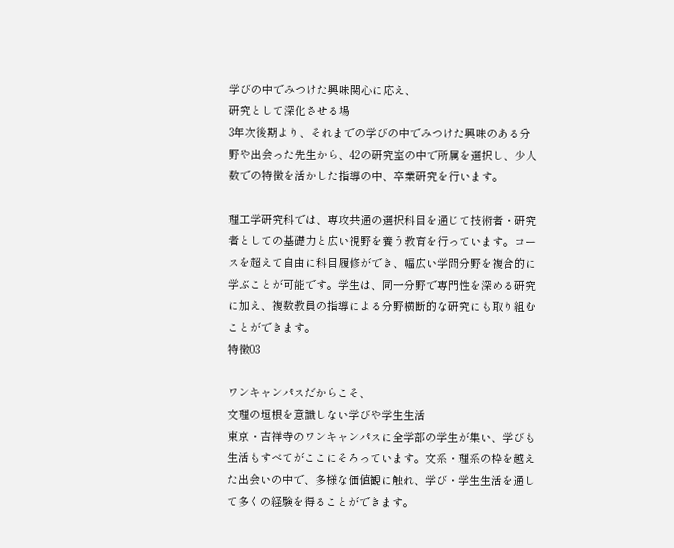学びの中でみつけた興味関心に応え、
研究として深化させる場
3年次後期より、それまでの学びの中でみつけた興味のある分野や出会った先生から、42の研究室の中で所属を選択し、少人数での特徴を活かした指導の中、卒業研究を行います。

理工学研究科では、専攻共通の選択科目を通じて技術者・研究者としての基礎力と広い視野を養う教育を行っています。コースを超えて自由に科目履修ができ、幅広い学問分野を複合的に学ぶことが可能です。学生は、同一分野で専門性を深める研究に加え、複数教員の指導による分野横断的な研究にも取り組むことができます。
特徴03

ワンキャンパスだからこそ、
文理の垣根を意識しない学びや学生生活
東京・吉祥寺のワンキャンパスに全学部の学生が集い、学びも生活もすべてがここにそろっています。文系・理系の枠を越えた出会いの中で、多様な価値観に触れ、学び・学生生活を通して多くの経験を得ることができます。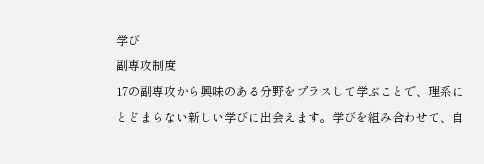学び
副専攻制度
17の副専攻から興味のある分野をプラスして学ぶことで、理系にとどまらない新しい学びに出会えます。学びを組み合わせて、自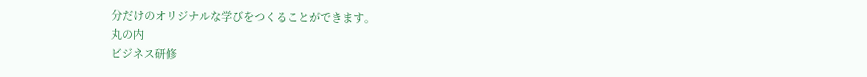分だけのオリジナルな学びをつくることができます。
丸の内
ビジネス研修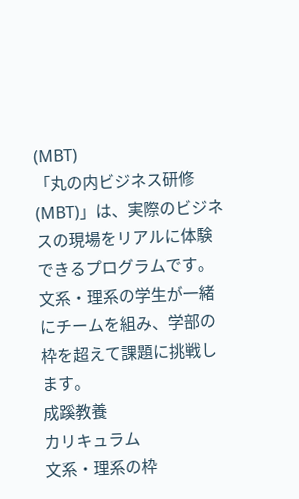(MBT)
「丸の内ビジネス研修(MBT)」は、実際のビジネスの現場をリアルに体験できるプログラムです。文系・理系の学生が一緒にチームを組み、学部の枠を超えて課題に挑戦します。
成蹊教養
カリキュラム
文系・理系の枠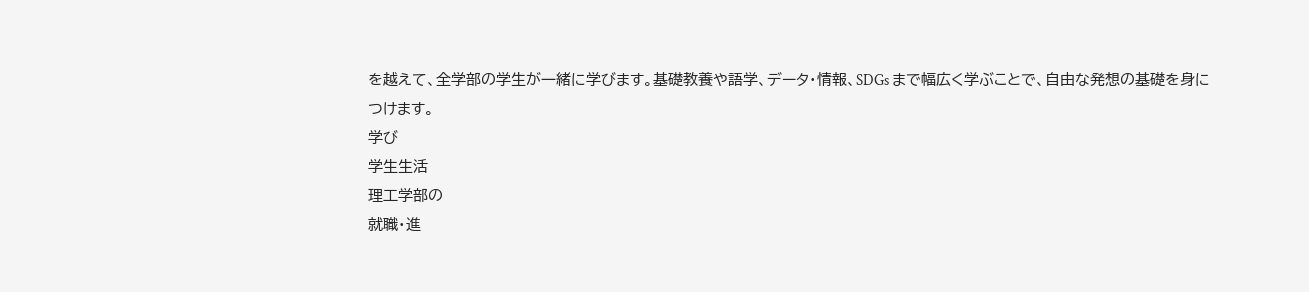を越えて、全学部の学生が一緒に学びます。基礎教養や語学、データ・情報、SDGs まで幅広く学ぶことで、自由な発想の基礎を身につけます。
学び
学生生活
理工学部の
就職・進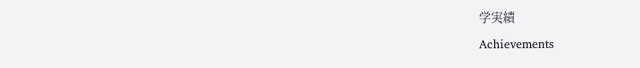学実績
Achievements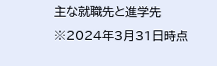主な就職先と進学先
※2024年3月31日時点